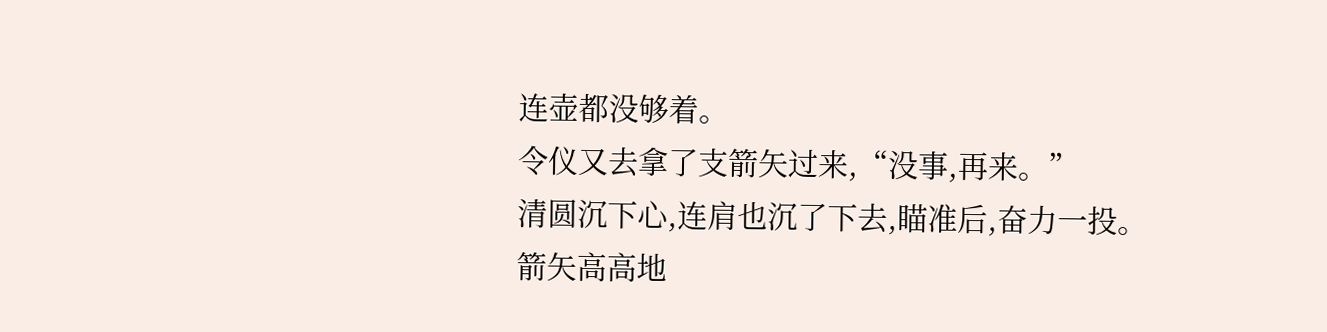连壶都没够着。
令仪又去拿了支箭矢过来,“没事,再来。”
清圆沉下心,连肩也沉了下去,瞄准后,奋力一投。
箭矢高高地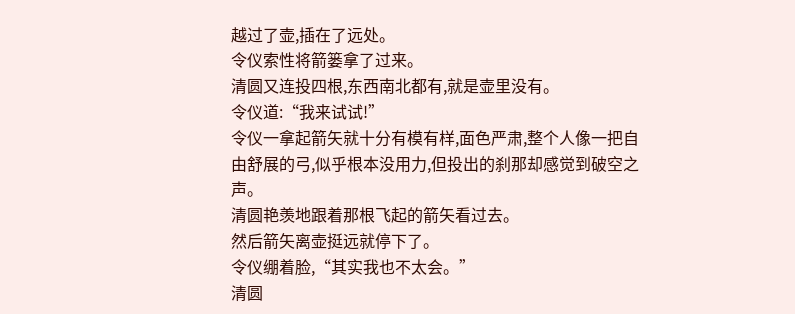越过了壶,插在了远处。
令仪索性将箭篓拿了过来。
清圆又连投四根,东西南北都有,就是壶里没有。
令仪道:“我来试试!”
令仪一拿起箭矢就十分有模有样,面色严肃,整个人像一把自由舒展的弓,似乎根本没用力,但投出的刹那却感觉到破空之声。
清圆艳羡地跟着那根飞起的箭矢看过去。
然后箭矢离壶挺远就停下了。
令仪绷着脸,“其实我也不太会。”
清圆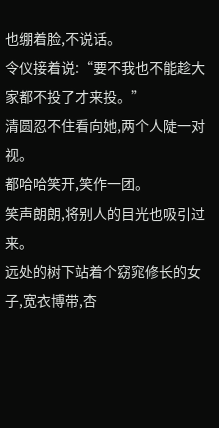也绷着脸,不说话。
令仪接着说:“要不我也不能趁大家都不投了才来投。”
清圆忍不住看向她,两个人陡一对视。
都哈哈笑开,笑作一团。
笑声朗朗,将别人的目光也吸引过来。
远处的树下站着个窈窕修长的女子,宽衣博带,杏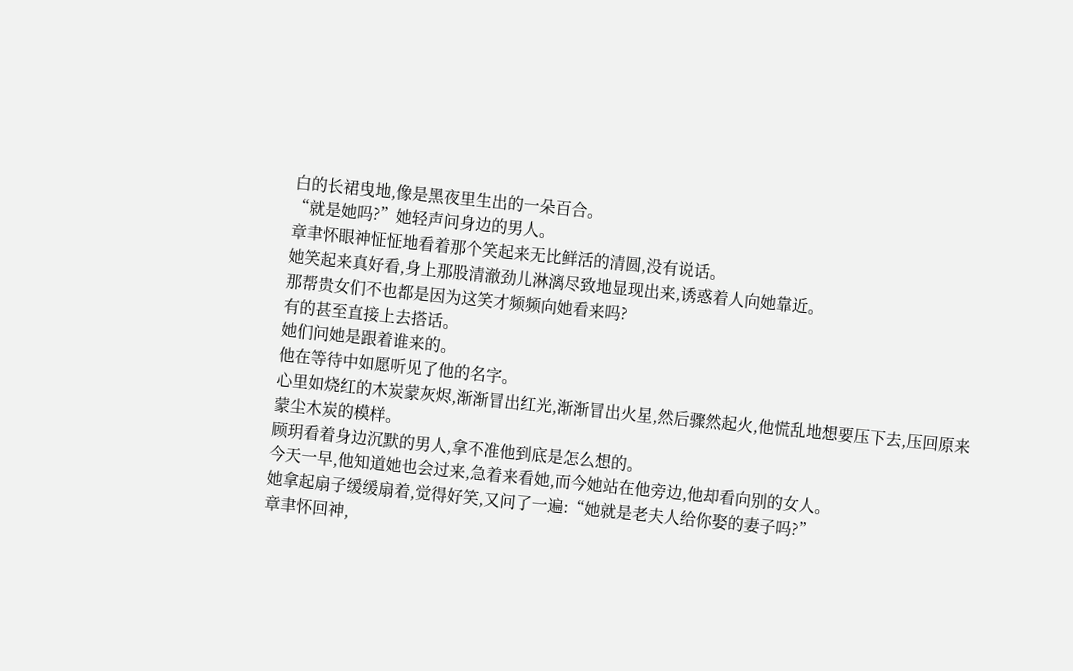白的长裙曳地,像是黑夜里生出的一朵百合。
“就是她吗?”她轻声问身边的男人。
章聿怀眼神怔怔地看着那个笑起来无比鲜活的清圆,没有说话。
她笑起来真好看,身上那股清澈劲儿淋漓尽致地显现出来,诱惑着人向她靠近。
那帮贵女们不也都是因为这笑才频频向她看来吗?
有的甚至直接上去搭话。
她们问她是跟着谁来的。
他在等待中如愿听见了他的名字。
心里如烧红的木炭蒙灰烬,渐渐冒出红光,渐渐冒出火星,然后骤然起火,他慌乱地想要压下去,压回原来蒙尘木炭的模样。
顾玥看着身边沉默的男人,拿不准他到底是怎么想的。
今天一早,他知道她也会过来,急着来看她,而今她站在他旁边,他却看向别的女人。
她拿起扇子缓缓扇着,觉得好笑,又问了一遍:“她就是老夫人给你娶的妻子吗?”
章聿怀回神,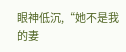眼神低沉,“她不是我的妻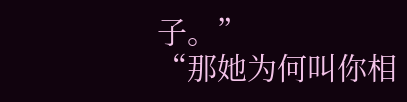子。”
“那她为何叫你相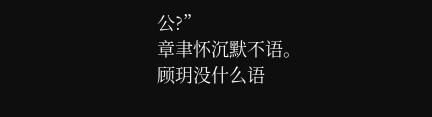公?”
章聿怀沉默不语。
顾玥没什么语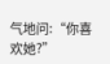气地问:“你喜欢她?”